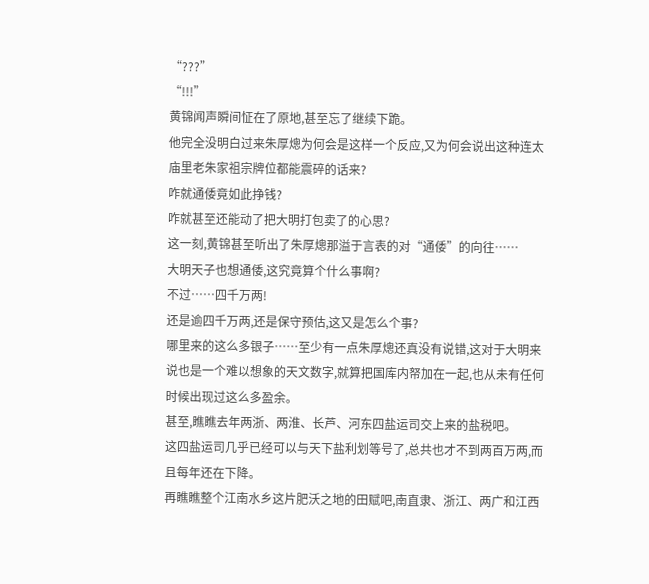“???”
“!!!”
黄锦闻声瞬间怔在了原地,甚至忘了继续下跪。
他完全没明白过来朱厚熜为何会是这样一个反应,又为何会说出这种连太庙里老朱家祖宗牌位都能震碎的话来?
咋就通倭竟如此挣钱?
咋就甚至还能动了把大明打包卖了的心思?
这一刻,黄锦甚至听出了朱厚熜那溢于言表的对“通倭”的向往……
大明天子也想通倭,这究竟算个什么事啊?
不过……四千万两!
还是逾四千万两,还是保守预估,这又是怎么个事?
哪里来的这么多银子……至少有一点朱厚熜还真没有说错,这对于大明来说也是一个难以想象的天文数字,就算把国库内帑加在一起,也从未有任何时候出现过这么多盈余。
甚至,瞧瞧去年两浙、两淮、长芦、河东四盐运司交上来的盐税吧。
这四盐运司几乎已经可以与天下盐利划等号了,总共也才不到两百万两,而且每年还在下降。
再瞧瞧整个江南水乡这片肥沃之地的田赋吧,南直隶、浙江、两广和江西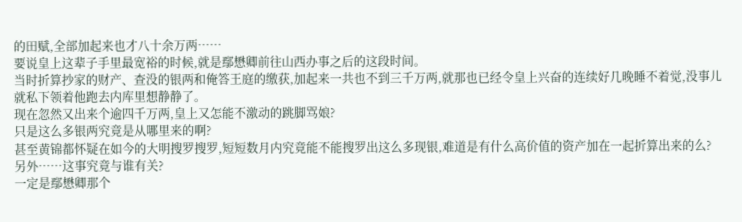的田赋,全部加起来也才八十余万两……
要说皇上这辈子手里最宽裕的时候,就是鄢懋卿前往山西办事之后的这段时间。
当时折算抄家的财产、查没的银两和俺答王庭的缴获,加起来一共也不到三千万两,就那也已经令皇上兴奋的连续好几晚睡不着觉,没事儿就私下领着他跑去内库里想静静了。
现在忽然又出来个逾四千万两,皇上又怎能不激动的跳脚骂娘?
只是这么多银两究竟是从哪里来的啊?
甚至黄锦都怀疑在如今的大明搜罗搜罗,短短数月内究竟能不能搜罗出这么多现银,难道是有什么高价值的资产加在一起折算出来的么?
另外……这事究竟与谁有关?
一定是鄢懋卿那个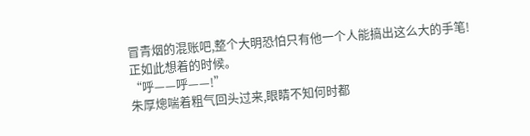冒青烟的混账吧,整个大明恐怕只有他一个人能搞出这么大的手笔!
正如此想着的时候。
“呼——呼——!”
朱厚熜喘着粗气回头过来,眼睛不知何时都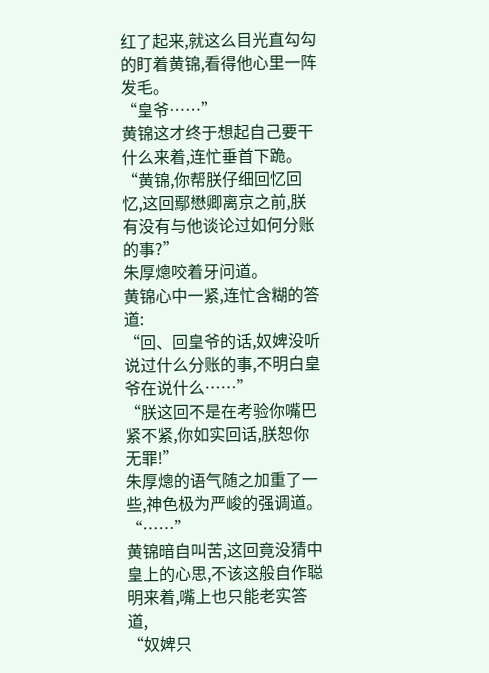红了起来,就这么目光直勾勾的盯着黄锦,看得他心里一阵发毛。
“皇爷……”
黄锦这才终于想起自己要干什么来着,连忙垂首下跪。
“黄锦,你帮朕仔细回忆回忆,这回鄢懋卿离京之前,朕有没有与他谈论过如何分账的事?”
朱厚熜咬着牙问道。
黄锦心中一紧,连忙含糊的答道:
“回、回皇爷的话,奴婢没听说过什么分账的事,不明白皇爷在说什么……”
“朕这回不是在考验你嘴巴紧不紧,你如实回话,朕恕你无罪!”
朱厚熜的语气随之加重了一些,神色极为严峻的强调道。
“……”
黄锦暗自叫苦,这回竟没猜中皇上的心思,不该这般自作聪明来着,嘴上也只能老实答道,
“奴婢只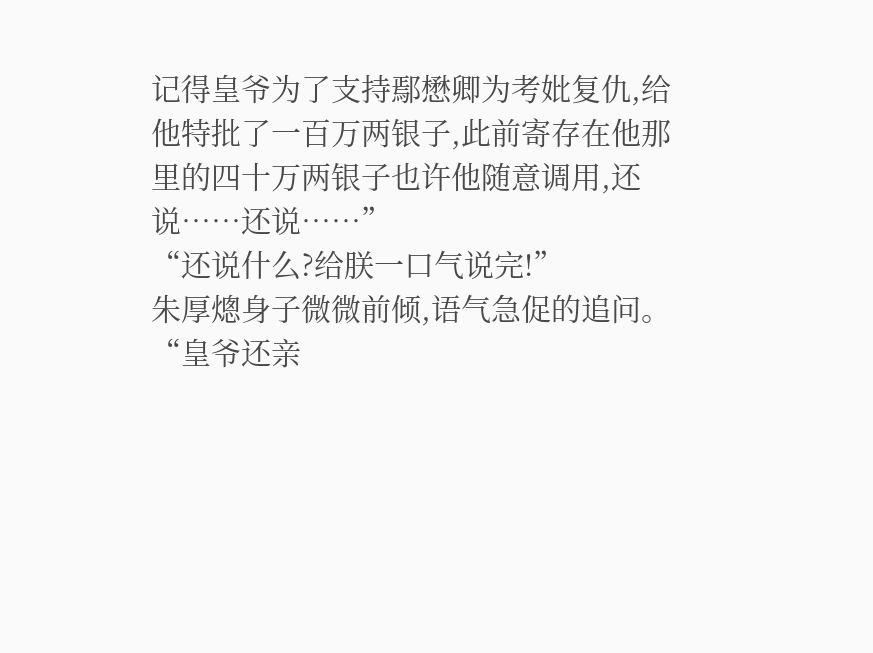记得皇爷为了支持鄢懋卿为考妣复仇,给他特批了一百万两银子,此前寄存在他那里的四十万两银子也许他随意调用,还说……还说……”
“还说什么?给朕一口气说完!”
朱厚熜身子微微前倾,语气急促的追问。
“皇爷还亲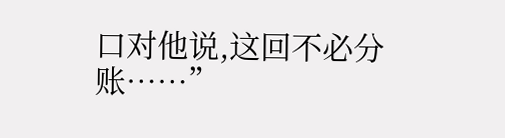口对他说,这回不必分账……”